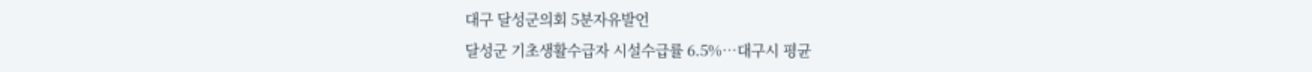대구 달성군의회 5분자유발언
달성군 기초생활수급자 시설수급률 6.5%…대구시 평균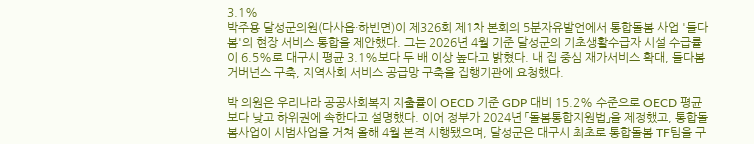3.1%
박주용 달성군의원(다사읍·하빈면)이 제326회 제1차 본회의 5분자유발언에서 통합돌봄 사업 '들다봄'의 현장 서비스 통합을 제안했다. 그는 2026년 4월 기준 달성군의 기초생활수급자 시설 수급률이 6.5%로 대구시 평균 3.1%보다 두 배 이상 높다고 밝혔다. 내 집 중심 재가서비스 확대, 들다봄 거버넌스 구축, 지역사회 서비스 공급망 구축을 집행기관에 요청했다.

박 의원은 우리나라 공공사회복지 지출률이 OECD 기준 GDP 대비 15.2% 수준으로 OECD 평균보다 낮고 하위권에 속한다고 설명했다. 이어 정부가 2024년 「돌봄통합지원법」을 제정했고, 통합돌봄사업이 시범사업을 거쳐 올해 4월 본격 시행됐으며, 달성군은 대구시 최초로 통합돌봄 TF팀을 구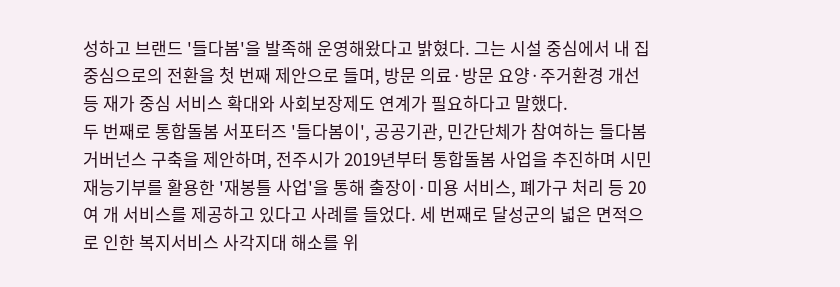성하고 브랜드 '들다봄'을 발족해 운영해왔다고 밝혔다. 그는 시설 중심에서 내 집 중심으로의 전환을 첫 번째 제안으로 들며, 방문 의료·방문 요양·주거환경 개선 등 재가 중심 서비스 확대와 사회보장제도 연계가 필요하다고 말했다.
두 번째로 통합돌봄 서포터즈 '들다봄이', 공공기관, 민간단체가 참여하는 들다봄 거버넌스 구축을 제안하며, 전주시가 2019년부터 통합돌봄 사업을 추진하며 시민 재능기부를 활용한 '재봉틀 사업'을 통해 출장이·미용 서비스, 폐가구 처리 등 20여 개 서비스를 제공하고 있다고 사례를 들었다. 세 번째로 달성군의 넓은 면적으로 인한 복지서비스 사각지대 해소를 위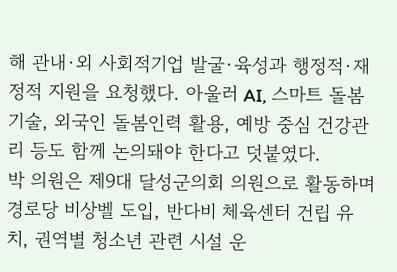해 관내·외 사회적기업 발굴·육성과 행정적·재정적 지원을 요청했다. 아울러 AI, 스마트 돌봄기술, 외국인 돌봄인력 활용, 예방 중심 건강관리 등도 함께 논의돼야 한다고 덧붙였다.
박 의원은 제9대 달성군의회 의원으로 활동하며 경로당 비상벨 도입, 반다비 체육센터 건립 유치, 권역별 청소년 관련 시설 운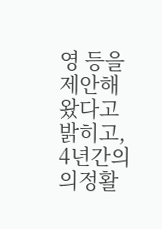영 등을 제안해왔다고 밝히고, 4년간의 의정활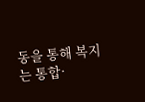동을 통해 복지는 통합·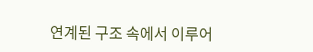연계된 구조 속에서 이루어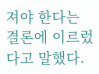져야 한다는 결론에 이르렀다고 말했다.